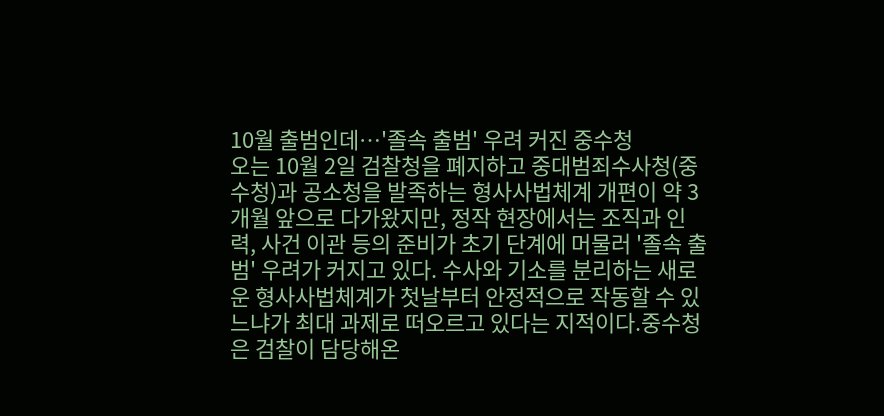10월 출범인데…'졸속 출범' 우려 커진 중수청
오는 10월 2일 검찰청을 폐지하고 중대범죄수사청(중수청)과 공소청을 발족하는 형사사법체계 개편이 약 3개월 앞으로 다가왔지만, 정작 현장에서는 조직과 인력, 사건 이관 등의 준비가 초기 단계에 머물러 '졸속 출범' 우려가 커지고 있다. 수사와 기소를 분리하는 새로운 형사사법체계가 첫날부터 안정적으로 작동할 수 있느냐가 최대 과제로 떠오르고 있다는 지적이다.중수청은 검찰이 담당해온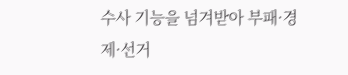수사 기능을 넘겨받아 부패·경제·선거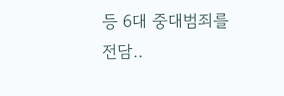등 6대 중대범죄를 전담..